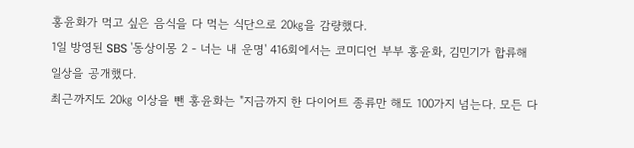홍윤화가 먹고 싶은 음식을 다 먹는 식단으로 20㎏을 감량했다.
1일 방영된 SBS '동상이몽 2 - 너는 내 운명' 416회에서는 코미디언 부부 홍윤화, 김민기가 합류해 일상을 공개했다.
최근까지도 20㎏ 이상을 뺀 홍윤화는 "지금까지 한 다이어트 종류만 해도 100가지 넘는다. 모든 다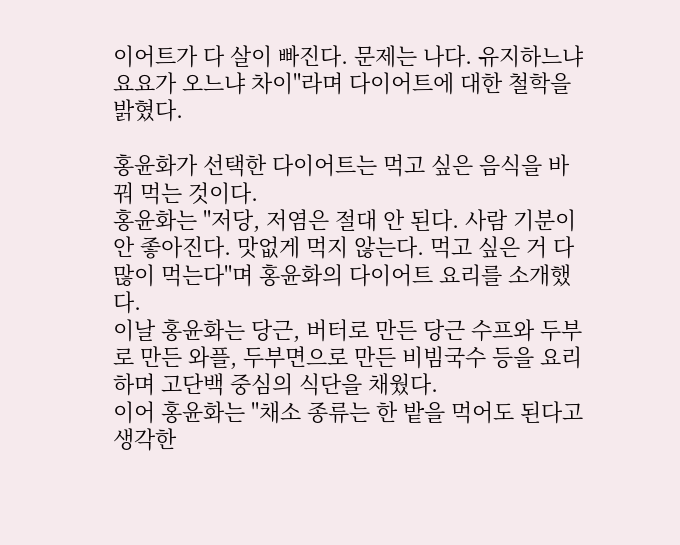이어트가 다 살이 빠진다. 문제는 나다. 유지하느냐 요요가 오느냐 차이"라며 다이어트에 대한 철학을 밝혔다.

홍윤화가 선택한 다이어트는 먹고 싶은 음식을 바꿔 먹는 것이다.
홍윤화는 "저당, 저염은 절대 안 된다. 사람 기분이 안 좋아진다. 맛없게 먹지 않는다. 먹고 싶은 거 다 많이 먹는다"며 홍윤화의 다이어트 요리를 소개했다.
이날 홍윤화는 당근, 버터로 만든 당근 수프와 두부로 만든 와플, 두부면으로 만든 비빔국수 등을 요리하며 고단백 중심의 식단을 채웠다.
이어 홍윤화는 "채소 종류는 한 밭을 먹어도 된다고 생각한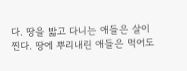다. 땅을 밟고 다니는 애들은 살이 찐다. 땅에 뿌리내린 애들은 먹어도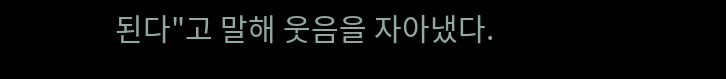된다"고 말해 웃음을 자아냈다.